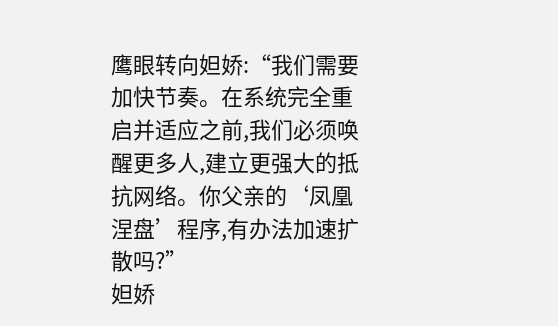鹰眼转向妲娇:“我们需要加快节奏。在系统完全重启并适应之前,我们必须唤醒更多人,建立更强大的抵抗网络。你父亲的‘凤凰涅盘’程序,有办法加速扩散吗?”
妲娇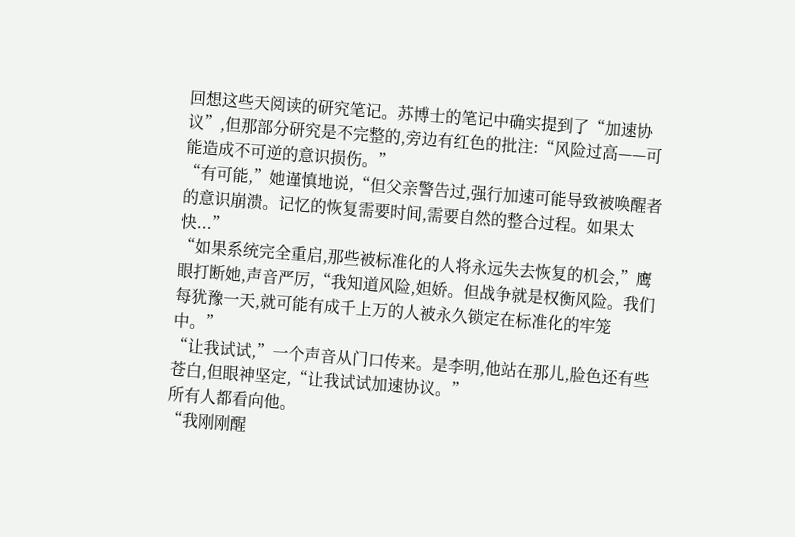回想这些天阅读的研究笔记。苏博士的笔记中确实提到了“加速协议”,但那部分研究是不完整的,旁边有红色的批注:“风险过高——可能造成不可逆的意识损伤。”
“有可能,”她谨慎地说,“但父亲警告过,强行加速可能导致被唤醒者的意识崩溃。记忆的恢复需要时间,需要自然的整合过程。如果太快...”
“如果系统完全重启,那些被标准化的人将永远失去恢复的机会,”鹰眼打断她,声音严厉,“我知道风险,妲娇。但战争就是权衡风险。我们每犹豫一天,就可能有成千上万的人被永久锁定在标准化的牢笼中。”
“让我试试,”一个声音从门口传来。是李明,他站在那儿,脸色还有些苍白,但眼神坚定,“让我试试加速协议。”
所有人都看向他。
“我刚刚醒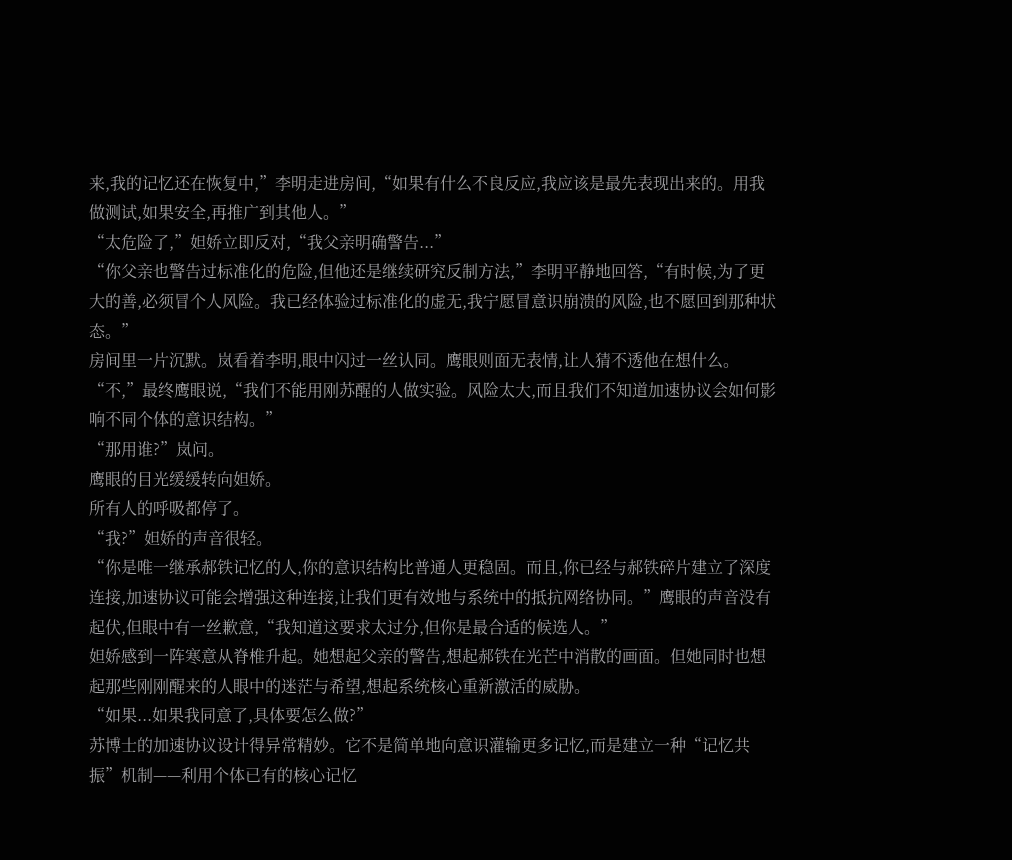来,我的记忆还在恢复中,”李明走进房间,“如果有什么不良反应,我应该是最先表现出来的。用我做测试,如果安全,再推广到其他人。”
“太危险了,”妲娇立即反对,“我父亲明确警告...”
“你父亲也警告过标准化的危险,但他还是继续研究反制方法,”李明平静地回答,“有时候,为了更大的善,必须冒个人风险。我已经体验过标准化的虚无,我宁愿冒意识崩溃的风险,也不愿回到那种状态。”
房间里一片沉默。岚看着李明,眼中闪过一丝认同。鹰眼则面无表情,让人猜不透他在想什么。
“不,”最终鹰眼说,“我们不能用刚苏醒的人做实验。风险太大,而且我们不知道加速协议会如何影响不同个体的意识结构。”
“那用谁?”岚问。
鹰眼的目光缓缓转向妲娇。
所有人的呼吸都停了。
“我?”妲娇的声音很轻。
“你是唯一继承郝铁记忆的人,你的意识结构比普通人更稳固。而且,你已经与郝铁碎片建立了深度连接,加速协议可能会增强这种连接,让我们更有效地与系统中的抵抗网络协同。”鹰眼的声音没有起伏,但眼中有一丝歉意,“我知道这要求太过分,但你是最合适的候选人。”
妲娇感到一阵寒意从脊椎升起。她想起父亲的警告,想起郝铁在光芒中消散的画面。但她同时也想起那些刚刚醒来的人眼中的迷茫与希望,想起系统核心重新激活的威胁。
“如果...如果我同意了,具体要怎么做?”
苏博士的加速协议设计得异常精妙。它不是简单地向意识灌输更多记忆,而是建立一种“记忆共振”机制——利用个体已有的核心记忆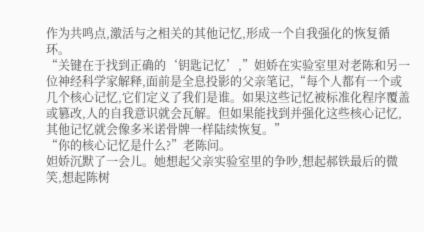作为共鸣点,激活与之相关的其他记忆,形成一个自我强化的恢复循环。
“关键在于找到正确的‘钥匙记忆’,”妲娇在实验室里对老陈和另一位神经科学家解释,面前是全息投影的父亲笔记,“每个人都有一个或几个核心记忆,它们定义了我们是谁。如果这些记忆被标准化程序覆盖或篡改,人的自我意识就会瓦解。但如果能找到并强化这些核心记忆,其他记忆就会像多米诺骨牌一样陆续恢复。”
“你的核心记忆是什么?”老陈问。
妲娇沉默了一会儿。她想起父亲实验室里的争吵,想起郝铁最后的微笑,想起陈树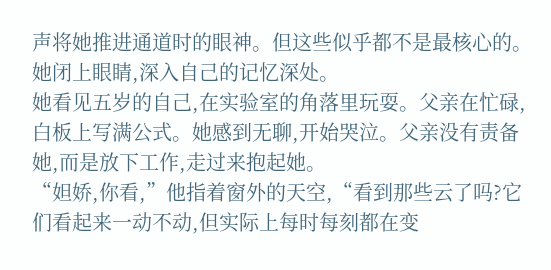声将她推进通道时的眼神。但这些似乎都不是最核心的。她闭上眼睛,深入自己的记忆深处。
她看见五岁的自己,在实验室的角落里玩耍。父亲在忙碌,白板上写满公式。她感到无聊,开始哭泣。父亲没有责备她,而是放下工作,走过来抱起她。
“妲娇,你看,”他指着窗外的天空,“看到那些云了吗?它们看起来一动不动,但实际上每时每刻都在变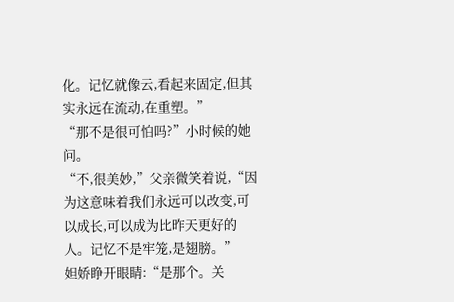化。记忆就像云,看起来固定,但其实永远在流动,在重塑。”
“那不是很可怕吗?”小时候的她问。
“不,很美妙,”父亲微笑着说,“因为这意味着我们永远可以改变,可以成长,可以成为比昨天更好的人。记忆不是牢笼,是翅膀。”
妲娇睁开眼睛:“是那个。关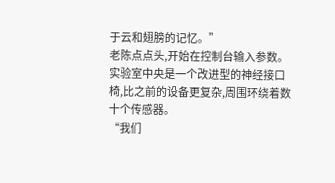于云和翅膀的记忆。”
老陈点点头,开始在控制台输入参数。实验室中央是一个改进型的神经接口椅,比之前的设备更复杂,周围环绕着数十个传感器。
“我们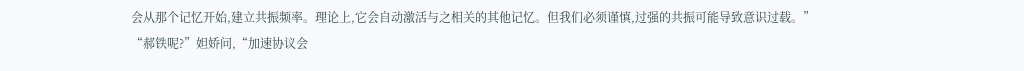会从那个记忆开始,建立共振频率。理论上,它会自动激活与之相关的其他记忆。但我们必须谨慎,过强的共振可能导致意识过载。”
“郝铁呢?”妲娇问,“加速协议会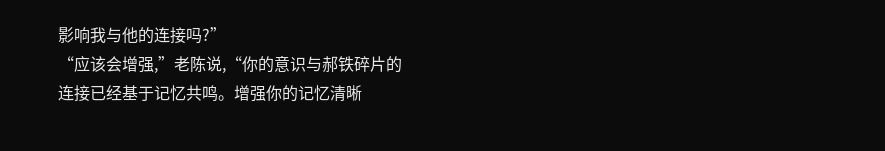影响我与他的连接吗?”
“应该会增强,”老陈说,“你的意识与郝铁碎片的连接已经基于记忆共鸣。增强你的记忆清晰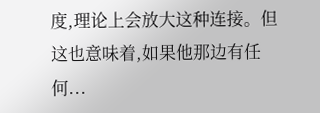度,理论上会放大这种连接。但这也意味着,如果他那边有任何...